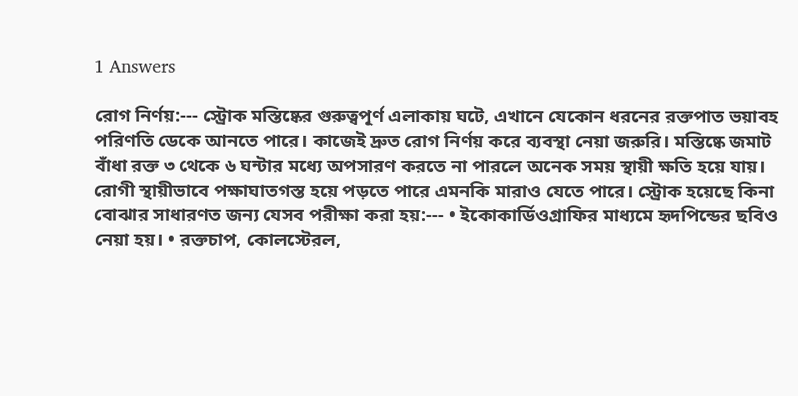1 Answers

রোগ নির্ণয়:--- স্ট্রোক মস্তিষ্কের গুরুত্বপূর্ণ এলাকায় ঘটে, এখানে যেকোন ধরনের রক্তপাত ভয়াবহ পরিণতি ডেকে আনতে পারে। কাজেই দ্রুত রোগ নির্ণয় করে ব্যবস্থা নেয়া জরুরি। মস্তিষ্কে জমাট বাঁধা রক্ত ৩ থেকে ৬ ঘন্টার মধ্যে অপসারণ করতে না পারলে অনেক সময় স্থায়ী ক্ষতি হয়ে যায়। রোগী স্থায়ীভাবে পক্ষাঘাতগস্ত হয়ে পড়তে পারে এমনকি মারাও যেতে পারে। স্ট্রোক হয়েছে কিনা বোঝার সাধারণত জন্য যেসব পরীক্ষা করা হয়:--- • ইকোকার্ডিওগ্রাফির মাধ্যমে হৃদপিন্ডের ছবিও নেয়া হয়। • রক্তচাপ, কোলস্টেরল,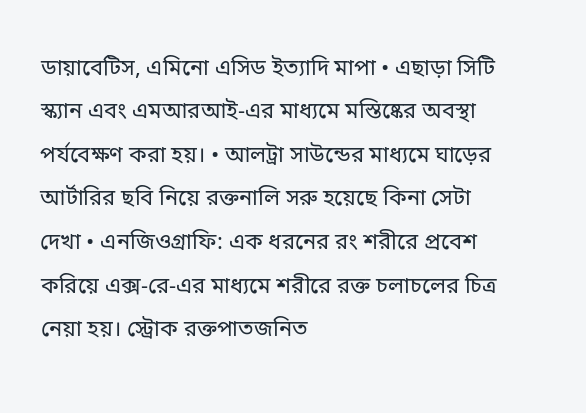ডায়াবেটিস, এমিনো এসিড ইত্যাদি মাপা • এছাড়া সিটি স্ক্যান এবং এমআরআই-এর মাধ্যমে মস্তিষ্কের অবস্থা পর্যবেক্ষণ করা হয়। • আলট্রা সাউন্ডের মাধ্যমে ঘাড়ের আর্টারির ছবি নিয়ে রক্তনালি সরু হয়েছে কিনা সেটা দেখা • এনজিওগ্রাফি: এক ধরনের রং শরীরে প্রবেশ করিয়ে এক্স-রে-এর মাধ্যমে শরীরে রক্ত চলাচলের চিত্র নেয়া হয়। স্ট্রোক রক্তপাতজনিত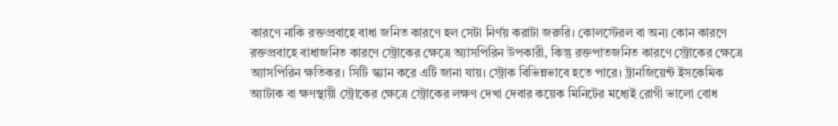কারণে নাকি রক্তপ্রবাহে বাধা জনিত কারণে হল সেটা নির্ণয় করাটা জরুরি। কোলস্টেরল বা অন্য কোন কারণে রক্তপ্রবাহে বাধাজনিত কারণে স্ট্রোকের ক্ষেত্রে অ্যাসপিরিন উপকারী, কিন্তু রক্তপাতজনিত কারণে স্ট্রোকের ক্ষেত্রে অ্যাসপিরিন ক্ষতিকর। সিটি স্ক্যান করে এটি জানা যায়। স্ট্রোক বিভিন্নভাবে হতে পারে। ট্রানজিয়েন্ট ইসকেমিক অ্যাটাক বা ক্ষণস্থায়ী স্ট্রোকের ক্ষেত্রে স্ট্রোকের লক্ষণ দেখা দেবার কয়েক মিনিটের মধ্যেই রোগী ভালো বোধ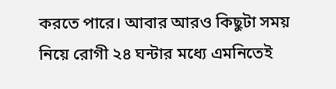করতে পারে। আবার আরও কিছুটা সময় নিয়ে রোগী ২৪ ঘন্টার মধ্যে এমনিতেই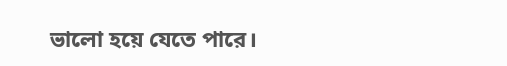ভালো হয়ে যেতে পারে।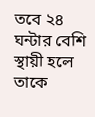তবে ২৪ ঘন্টার বেশি স্থায়ী হলে তাকে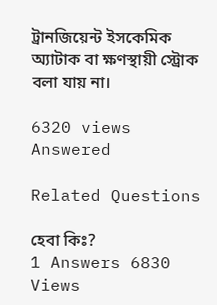ট্রানজিয়েন্ট ইসকেমিক অ্যাটাক বা ক্ষণস্থায়ী স্ট্রোক বলা যায় না।

6320 views Answered

Related Questions

হেবা কিঃ?
1 Answers 6830 Views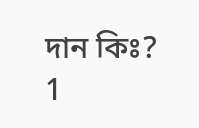দান কিঃ?
1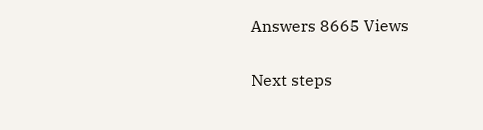Answers 8665 Views

Next steps